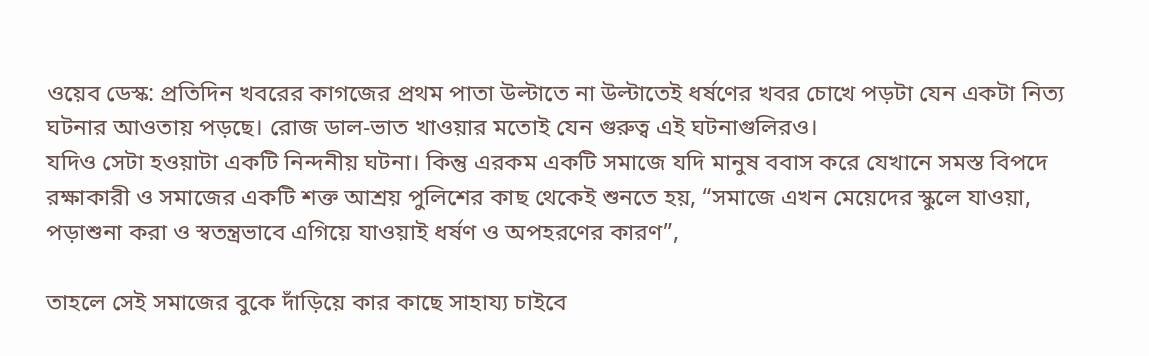ওয়েব ডেস্ক: প্রতিদিন খবরের কাগজের প্রথম পাতা উল্টাতে না উল্টাতেই ধর্ষণের খবর চোখে পড়টা যেন একটা নিত্য ঘটনার আওতায় পড়ছে। রোজ ডাল-ভাত খাওয়ার মতোই যেন গুরুত্ব এই ঘটনাগুলিরও।
যদিও সেটা হওয়াটা একটি নিন্দনীয় ঘটনা। কিন্তু এরকম একটি সমাজে যদি মানুষ ববাস করে যেখানে সমস্ত বিপদে রক্ষাকারী ও সমাজের একটি শক্ত আশ্রয় পুলিশের কাছ থেকেই শুনতে হয়, “সমাজে এখন মেয়েদের স্কুলে যাওয়া, পড়াশুনা করা ও স্বতন্ত্রভাবে এগিয়ে যাওয়াই ধর্ষণ ও অপহরণের কারণ”,

তাহলে সেই সমাজের বুকে দাঁড়িয়ে কার কাছে সাহায্য চাইবে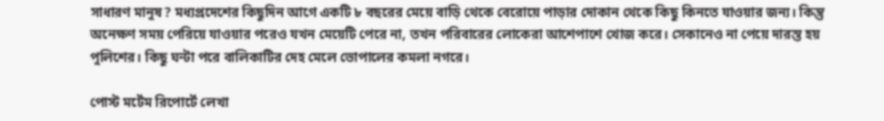সাধারণ মানুষ? মধ্যপ্রদেশের কিছুদিন আগে একটি ৮ বছরের মেয়ে বাড়ি থেকে বেরোয়ে পাড়ার দোকান থেকে কিছু কিনতে যাওয়ার জন্য। কিন্তু অনেক্ষণ সময় পেরিয়ে যাওয়ার পরেও যখন মেয়েটি পেরে না, তখন পরিবারের লোকেরা আশেপাশে খোজ করে। সেকানেও না পেয়ে দারস্ত হয় পুলিশের। কিছু ঘন্টা পরে বালিকাটির দেহ মেলে ভোপালের কমলা নগরে।

পোস্ট মর্টেম রিপোর্টে লেখা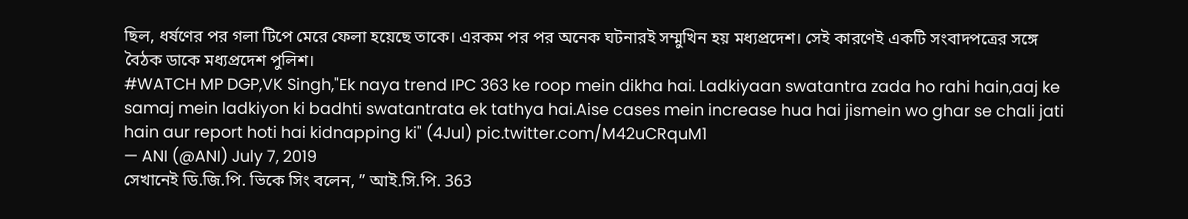ছিল, ধর্ষণের পর গলা টিপে মেরে ফেলা হয়েছে তাকে। এরকম পর পর অনেক ঘটনারই সম্মুখিন হয় মধ্যপ্রদেশ। সেই কারণেই একটি সংবাদপত্রের সঙ্গে বৈঠক ডাকে মধ্যপ্রদেশ পুলিশ।
#WATCH MP DGP,VK Singh,"Ek naya trend IPC 363 ke roop mein dikha hai. Ladkiyaan swatantra zada ho rahi hain,aaj ke samaj mein ladkiyon ki badhti swatantrata ek tathya hai.Aise cases mein increase hua hai jismein wo ghar se chali jati hain aur report hoti hai kidnapping ki" (4Jul) pic.twitter.com/M42uCRquM1
— ANI (@ANI) July 7, 2019
সেখানেই ডি.জি.পি. ভিকে সিং বলেন, ” আই.সি.পি. 363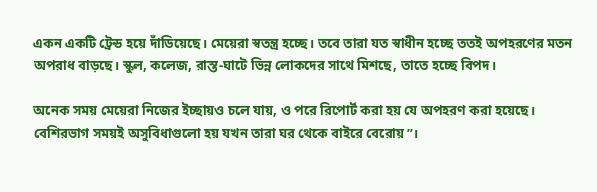একন একটি ট্রেন্ড হয়ে দাঁডিয়েছে। মেয়েরা স্বতন্ত্র হচ্ছে। তবে তারা যত স্বাধীন হচ্ছে ততই অপহরণের মতন অপরাধ বাড়ছে। স্কুল, কলেজ, রাস্ত-ঘাটে ভিন্ন লোকদের সাথে মিশছে, তাতে হচ্ছে বিপদ।

অনেক সময় মেয়েরা নিজের ইচ্ছায়ও চলে যায়, ও পরে রিপোর্ট করা হয় যে অপহরণ করা হয়েছে। বেশিরভাগ সময়ই অসুবিধাগুলো হয় যখন তারা ঘর থেকে বাইরে বেরোয়”।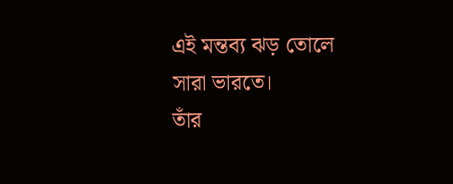এই মন্তব্য ঝড় তোলে সারা ভারতে।
তাঁর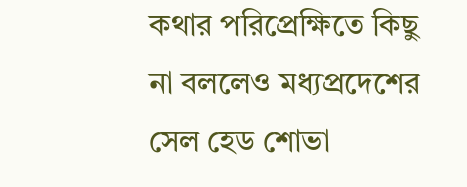কথার পরিপ্রেক্ষিতে কিছু না বললেও মধ্যপ্রদেশের সেল হেড শোভা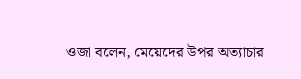ওজা বলেন, মেয়েদের উপর অত্যাচার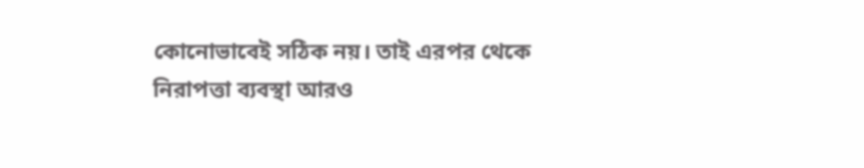কোনোভাবেই সঠিক নয়। তাই এরপর থেকে নিরাপত্তা ব্যবস্থা আরও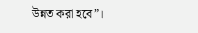উন্নত করা হবে”।